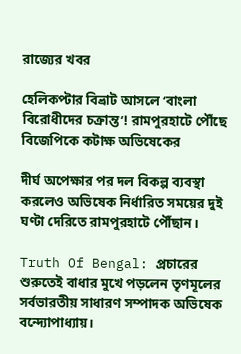রাজ্যের খবর

হেলিকপ্টার বিভ্রাট আসলে ‘বাংলা বিরোধীদের চক্রান্ত’! রামপুরহাটে পৌঁছে বিজেপিকে কটাক্ষ অভিষেকের

দীর্ঘ অপেক্ষার পর দল বিকল্প ব্যবস্থা করলেও অভিষেক নির্ধারিত সময়ের দুই ঘণ্টা দেরিতে রামপুরহাটে পৌঁছান।

Truth Of Bengal: প্রচারের শুরুতেই বাধার মুখে পড়লেন তৃণমূলের সর্বভারতীয় সাধারণ সম্পাদক অভিষেক বন্দ্যোপাধ্যায়।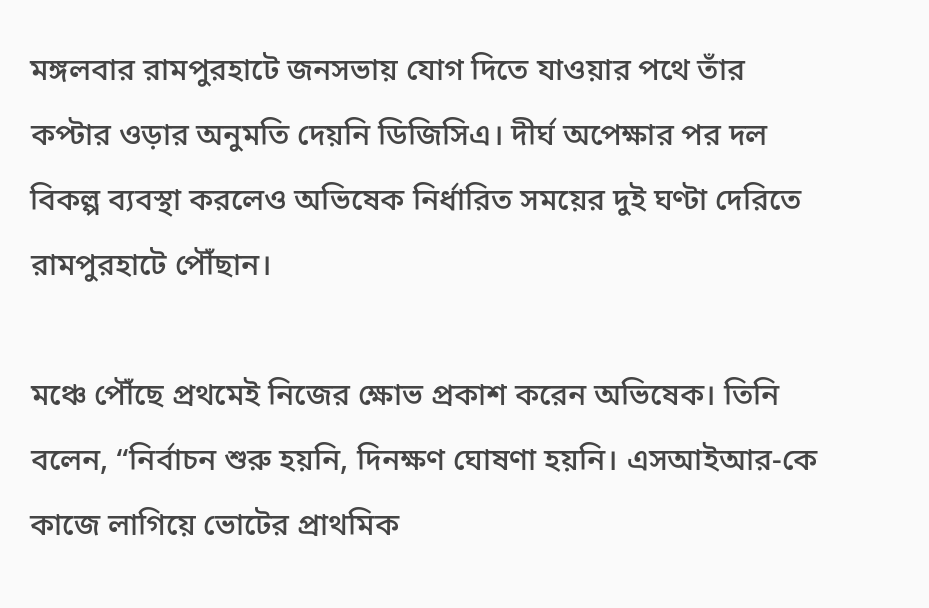মঙ্গলবার রামপুরহাটে জনসভায় যোগ দিতে যাওয়ার পথে তাঁর কপ্টার ওড়ার অনুমতি দেয়নি ডিজিসিএ। দীর্ঘ অপেক্ষার পর দল বিকল্প ব্যবস্থা করলেও অভিষেক নির্ধারিত সময়ের দুই ঘণ্টা দেরিতে রামপুরহাটে পৌঁছান।

মঞ্চে পৌঁছে প্রথমেই নিজের ক্ষোভ প্রকাশ করেন অভিষেক। তিনি বলেন, “নির্বাচন শুরু হয়নি, দিনক্ষণ ঘোষণা হয়নি। এসআইআর-কে কাজে লাগিয়ে ভোটের প্রাথমিক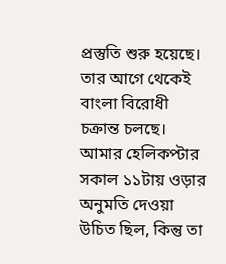প্রস্তুতি শুরু হয়েছে। তার আগে থেকেই বাংলা বিরোধী চক্রান্ত চলছে। আমার হেলিকপ্টার সকাল ১১টায় ওড়ার অনুমতি দেওয়া উচিত ছিল, কিন্তু তা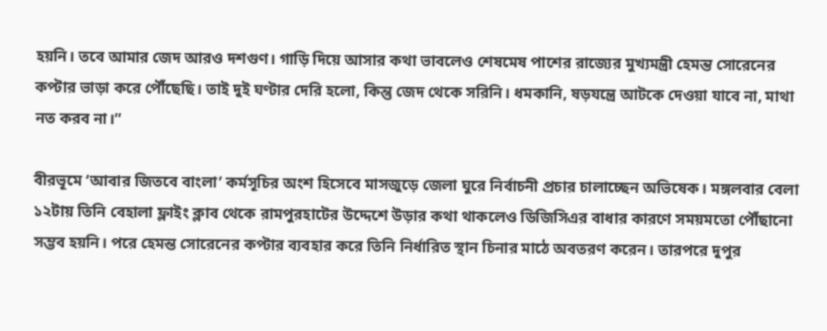হয়নি। তবে আমার জেদ আরও দশগুণ। গাড়ি দিয়ে আসার কথা ভাবলেও শেষমেষ পাশের রাজ্যের মুখ্যমন্ত্রী হেমন্ত সোরেনের কপ্টার ভাড়া করে পৌঁছেছি। তাই দুই ঘণ্টার দেরি হলো, কিন্তু জেদ থেকে সরিনি। ধমকানি, ষড়যন্ত্রে আটকে দেওয়া যাবে না, মাথা নত করব না।”

বীরভূমে ‘আবার জিতবে বাংলা’ কর্মসূচির অংশ হিসেবে মাসজুড়ে জেলা ঘুরে নির্বাচনী প্রচার চালাচ্ছেন অভিষেক। মঙ্গলবার বেলা ১২টায় তিনি বেহালা ফ্লাইং ক্লাব থেকে রামপুরহাটের উদ্দেশে উড়ার কথা থাকলেও ডিজিসিএর বাধার কারণে সময়মতো পৌঁছানো সম্ভব হয়নি। পরে হেমন্ত সোরেনের কপ্টার ব্যবহার করে তিনি নির্ধারিত স্থান চিনার মাঠে অবতরণ করেন। তারপরে দুপুর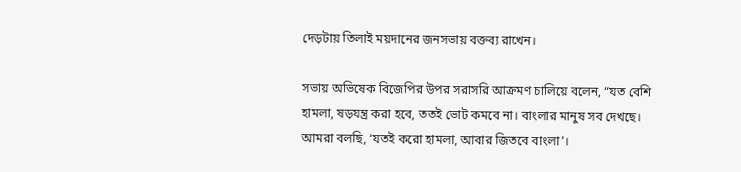দেড়টায় তিলাই ময়দানের জনসভায় বক্তব্য রাখেন।

সভায় অভিষেক বিজেপির উপর সরাসরি আক্রমণ চালিয়ে বলেন, “যত বেশি হামলা, ষড়যন্ত্র করা হবে, ততই ভোট কমবে না। বাংলার মানুষ সব দেখছে। আমরা বলছি, ‘যতই করো হামলা, আবার জিতবে বাংলা’।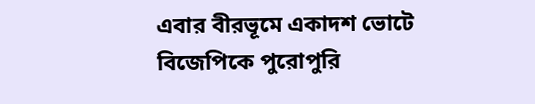এবার বীরভূমে একাদশ ভোটে বিজেপিকে পুরোপুরি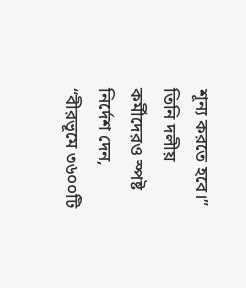শূন্য করতে হবে।” তিনি দলীয় কর্মীদেরও স্পষ্ট নির্দেশ দেন, “বীরভূমে ৩৬০০টি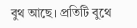বুথ আছে। প্রতিটি বুথে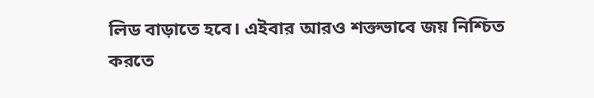লিড বাড়াতে হবে। এইবার আরও শক্তভাবে জয় নিশ্চিত করতে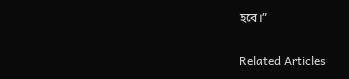হবে।”

Related Articles